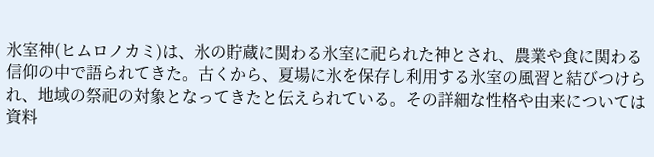氷室神(ヒムロノカミ)は、氷の貯蔵に関わる氷室に祀られた神とされ、農業や食に関わる信仰の中で語られてきた。古くから、夏場に氷を保存し利用する氷室の風習と結びつけられ、地域の祭祀の対象となってきたと伝えられている。その詳細な性格や由来については資料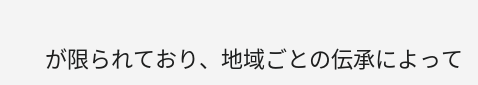が限られており、地域ごとの伝承によって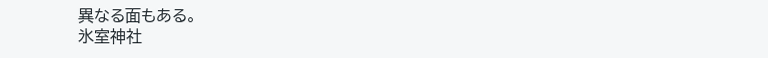異なる面もある。
氷室神社